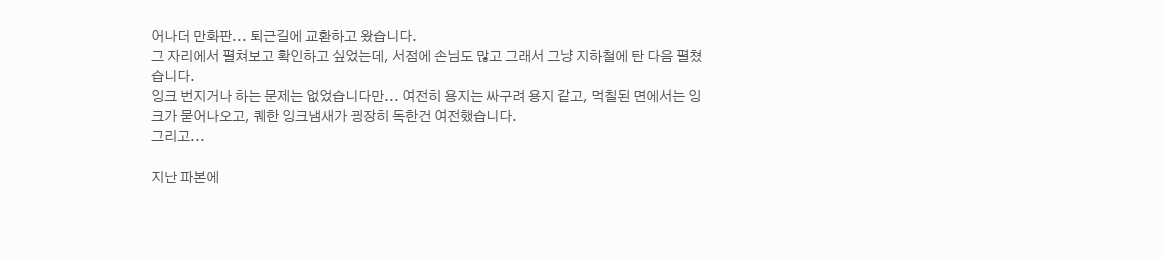어나더 만화판... 퇴근길에 교환하고 왔습니다.
그 자리에서 펼쳐보고 확인하고 싶었는데, 서점에 손님도 많고 그래서 그냥 지하철에 탄 다음 펼쳤습니다.
잉크 번지거나 하는 문제는 없었습니다만... 여전히 용지는 싸구려 용지 같고, 먹칠된 면에서는 잉크가 묻어나오고, 퀘한 잉크냄새가 굉장히 독한건 여전했습니다.
그리고...

지난 파본에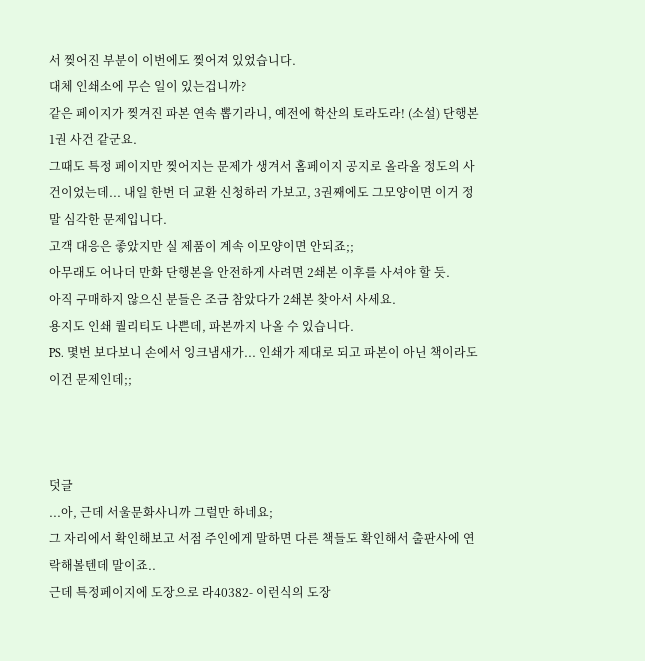서 찢어진 부분이 이번에도 찢어져 있었습니다.
대체 인쇄소에 무슨 일이 있는겁니까?
같은 페이지가 찢겨진 파본 연속 뽑기라니, 예전에 학산의 토라도라! (소설) 단행본 1권 사건 같군요.
그때도 특정 페이지만 찢어지는 문제가 생겨서 홈페이지 공지로 올라올 정도의 사건이었는데... 내일 한번 더 교환 신청하러 가보고, 3권째에도 그모양이면 이거 정말 심각한 문제입니다.
고객 대응은 좋았지만 실 제품이 계속 이모양이면 안되죠;;
아무래도 어나더 만화 단행본을 안전하게 사려면 2쇄본 이후를 사셔야 할 듯.
아직 구매하지 않으신 분들은 조금 참았다가 2쇄본 찾아서 사세요.
용지도 인쇄 퀄리티도 나쁜데, 파본까지 나올 수 있습니다.
PS. 몇번 보다보니 손에서 잉크냄새가... 인쇄가 제대로 되고 파본이 아닌 책이라도 이건 문제인데;;



덧글
...아, 근데 서울문화사니까 그럴만 하네요;
그 자리에서 확인해보고 서점 주인에게 말하면 다른 책들도 확인해서 출판사에 연락해볼텐데 말이죠..
근데 특정페이지에 도장으로 라40382- 이런식의 도장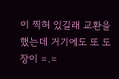이 찍혀 있길래 교환을 했는데 거기에도 또 도장이 =.=